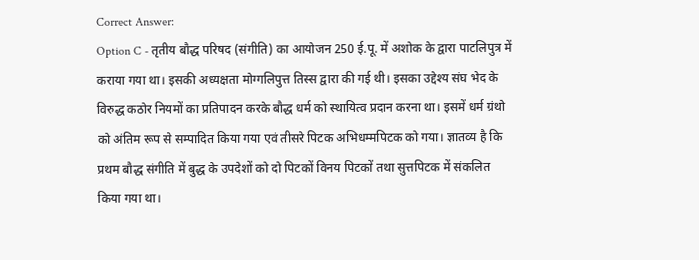Correct Answer:
Option C - तृतीय बौद्ध परिषद (संगीति) का आयोजन 250 ई.पू. में अशोक के द्वारा पाटलिपुत्र में कराया गया था। इसकी अध्यक्षता मोग्गलिपुत्त तिस्स द्वारा की गई थी। इसका उद्देश्य संघ भेद के विरुद्ध कठोर नियमों का प्रतिपादन करके बौद्ध धर्म को स्थायित्व प्रदान करना था। इसमें धर्म ग्रंथो को अंतिम रूप से सम्पादित किया गया एवं तीसरे पिटक अभिधम्मपिटक को गया। ज्ञातव्य है कि प्रथम बौद्ध संगीति में बुद्ध के उपदेशों को दो पिटकों विनय पिटकों तथा सुत्तपिटक में संकलित किया गया था।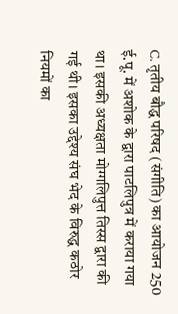C. तृतीय बौद्ध परिषद (संगीति) का आयोजन 250 ई.पू. में अशोक के द्वारा पाटलिपुत्र में कराया गया था। इसकी अध्यक्षता मोग्गलिपुत्त तिस्स द्वारा की गई थी। इसका उद्देश्य संघ भेद के विरुद्ध कठोर नियमों का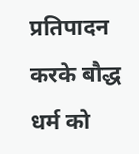प्रतिपादन करके बौद्ध धर्म को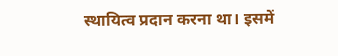स्थायित्व प्रदान करना था। इसमें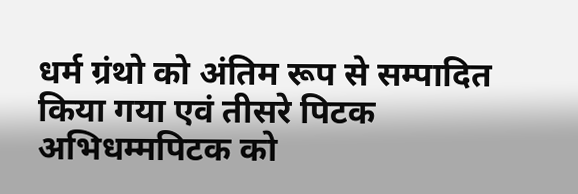धर्म ग्रंथो को अंतिम रूप से सम्पादित किया गया एवं तीसरे पिटक अभिधम्मपिटक को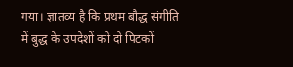गया। ज्ञातव्य है कि प्रथम बौद्ध संगीति में बुद्ध के उपदेशों को दो पिटकों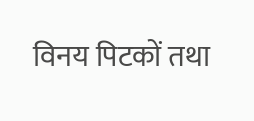विनय पिटकों तथा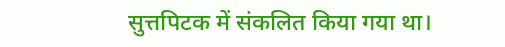सुत्तपिटक में संकलित किया गया था।